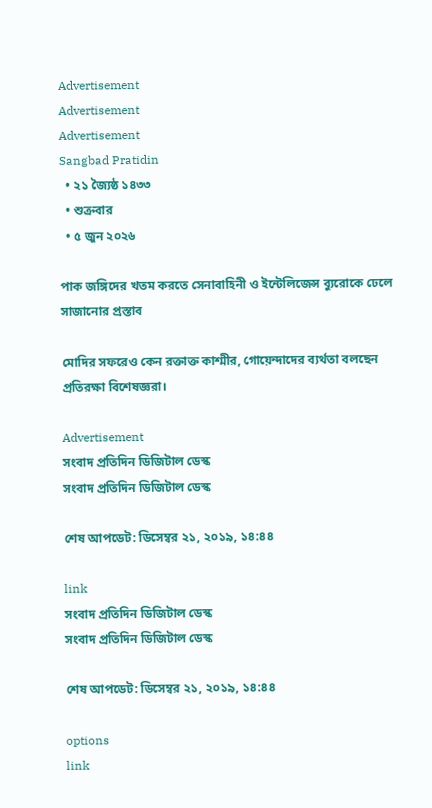Advertisement
Advertisement
Advertisement
Sangbad Pratidin
  • ২১ জ্যৈষ্ঠ ১৪৩৩
  • শুক্রবার
  • ৫ জুন ২০২৬

পাক জঙ্গিদের খতম করতে সেনাবাহিনী ও ইন্টেলিজেন্স ব্যুরোকে ঢেলে সাজানোর প্রস্তাব

মোদির সফরেও কেন রক্তাক্ত কাশ্মীর, গোয়েন্দাদের ব্যর্থতা বলছেন প্রতিরক্ষা বিশেষজ্ঞরা।

Advertisement
সংবাদ প্রতিদিন ডিজিটাল ডেস্ক
সংবাদ প্রতিদিন ডিজিটাল ডেস্ক

শেষ আপডেট: ডিসেম্বর ২১, ২০১৯, ১৪:৪৪

link
সংবাদ প্রতিদিন ডিজিটাল ডেস্ক
সংবাদ প্রতিদিন ডিজিটাল ডেস্ক

শেষ আপডেট: ডিসেম্বর ২১, ২০১৯, ১৪:৪৪

options
link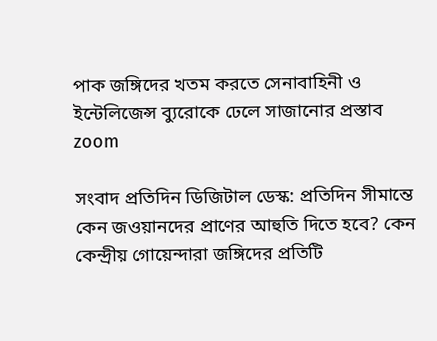পাক জঙ্গিদের খতম করতে সেনাবাহিনী ও ইন্টেলিজেন্স ব্যুরোকে ঢেলে সাজানোর প্রস্তাব zoom

সংবাদ প্রতিদিন ডিজিটাল ডেস্ক: প্রতিদিন সীমান্তে কেন জওয়ানদের প্রাণের আহুতি দিতে হবে? কেন কেন্দ্রীয় গোয়েন্দারা জঙ্গিদের প্রতিটি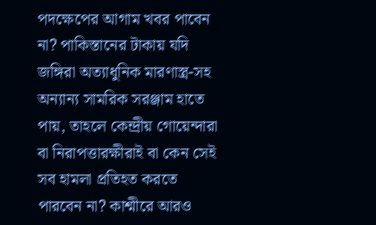পদক্ষেপের আগাম খবর পাবেন না? পাকিস্তানের টাকায় যদি জঙ্গিরা অত্যাধুনিক মারণাস্ত্র-সহ অন্যান্য সামরিক সরঞ্জাম হাতে পায়, তাহলে কেন্দ্রীয় গোয়েন্দারা বা নিরাপত্তারক্ষীরাই বা কেন সেই সব হামলা প্রতিহত করতে পারবেন না? কাশ্মীরে আরও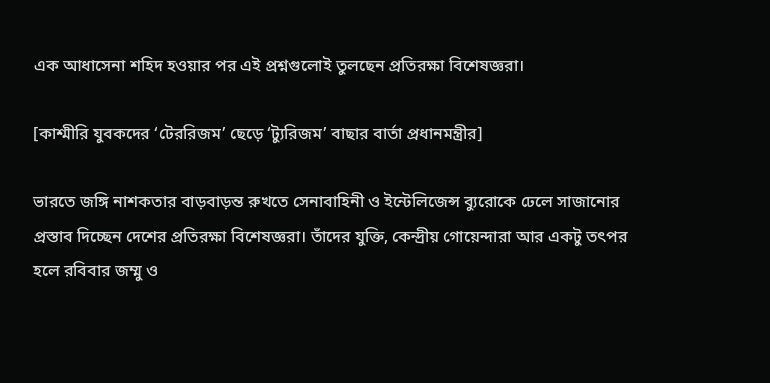এক আধাসেনা শহিদ হওয়ার পর এই প্রশ্নগুলোই তুলছেন প্রতিরক্ষা বিশেষজ্ঞরা।

[কাশ্মীরি যুবকদের ‘টেররিজম’ ছেড়ে ‘ট্যুরিজম’ বাছার বার্তা প্রধানমন্ত্রীর]

ভারতে জঙ্গি নাশকতার বাড়বাড়ন্ত রুখতে সেনাবাহিনী ও ইন্টেলিজেন্স ব্যুরোকে ঢেলে সাজানোর প্রস্তাব দিচ্ছেন দেশের প্রতিরক্ষা বিশেষজ্ঞরা। তাঁদের যুক্তি, কেন্দ্রীয় গোয়েন্দারা আর একটু তৎপর হলে রবিবার জম্মু ও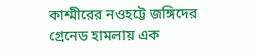কাশ্মীরের নওহট্টে জঙ্গিদের গ্রেনেড হামলায় এক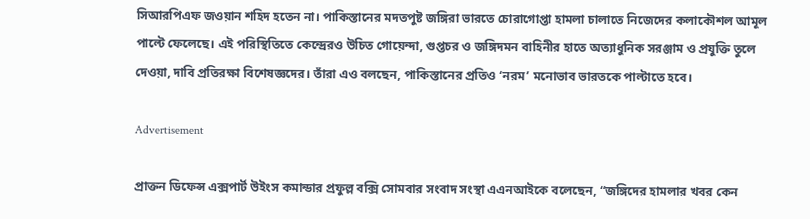সিআরপিএফ জওয়ান শহিদ হতেন না। পাকিস্তানের মদতপুষ্ট জঙ্গিরা ভারতে চোরাগোপ্তা হামলা চালাতে নিজেদের কলাকৌশল আমূল পাল্টে ফেলেছে। এই পরিস্থিতিতে কেন্দ্রেরও উচিত গোয়েন্দা, গুপ্তচর ও জঙ্গিদমন বাহিনীর হাতে অত্যাধুনিক সরঞ্জাম ও প্রযুক্তি তুলে দেওয়া, দাবি প্রতিরক্ষা বিশেষজ্ঞদের। তাঁরা এও বলছেন, পাকিস্তানের প্রতিও ‘নরম’ মনোভাব ভারতকে পাল্টাতে হবে।

Advertisement

প্রাক্তন ডিফেন্স এক্সপার্ট উইংস কমান্ডার প্রফুল্ল বক্সি সোমবার সংবাদ সংস্থা এএনআইকে বলেছেন, “জঙ্গিদের হামলার খবর কেন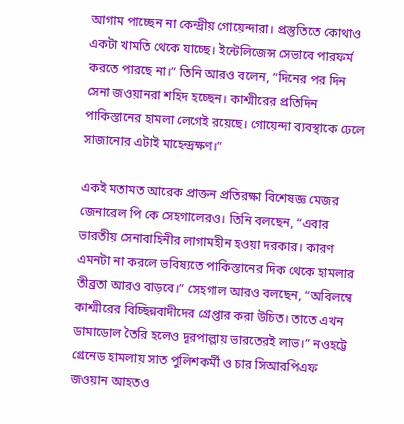আগাম পাচ্ছেন না কেন্দ্রীয় গোয়েন্দারা। প্রস্তুতিতে কোথাও একটা খামতি থেকে যাচ্ছে। ইন্টেলিজেন্স সেভাবে পারফর্ম করতে পারছে না।” তিনি আরও বলেন, “দিনের পর দিন সেনা জওয়ানরা শহিদ হচ্ছেন। কাশ্মীরের প্রতিদিন পাকিস্তানের হামলা লেগেই রয়েছে। গোয়েন্দা ব্যবস্থাকে ঢেলে সাজানোর এটাই মাহেন্দ্রক্ষণ।”

একই মতামত আরেক প্রাক্তন প্রতিরক্ষা বিশেষজ্ঞ মেজর জেনারেল পি কে সেহগালেরও। তিনি বলছেন, “এবার ভারতীয় সেনাবাহিনীর লাগামহীন হওয়া দরকার। কারণ এমনটা না করলে ভবিষ্যতে পাকিস্তানের দিক থেকে হামলার তীব্রতা আরও বাড়বে।” সেহগাল আরও বলছেন, “অবিলম্বে কাশ্মীরের বিচ্ছিন্নবাদীদের গ্রেপ্তার করা উচিত। তাতে এখন ডামাডোল তৈরি হলেও দূরপাল্লায় ভারতেরই লাভ।” নওহট্টে গ্রেনেড হামলায় সাত পুলিশকর্মী ও চার সিআরপিএফ জওয়ান আহতও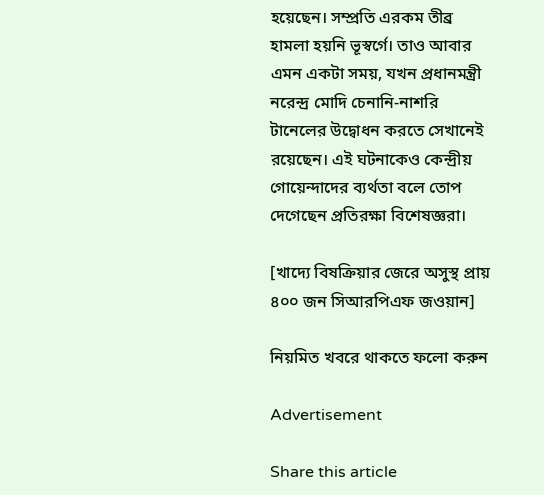হয়েছেন। সম্প্রতি এরকম তীব্র হামলা হয়নি ভূস্বর্গে। তাও আবার এমন একটা সময়, যখন প্রধানমন্ত্রী নরেন্দ্র মোদি চেনানি-নাশরি টানেলের উদ্বোধন করতে সেখানেই রয়েছেন। এই ঘটনাকেও কেন্দ্রীয় গোয়েন্দাদের ব্যর্থতা বলে তোপ দেগেছেন প্রতিরক্ষা বিশেষজ্ঞরা।

[খাদ্যে বিষক্রিয়ার জেরে অসুস্থ প্রায় ৪০০ জন সিআরপিএফ জওয়ান]

নিয়মিত খবরে থাকতে ফলো করুন

Advertisement

Share this article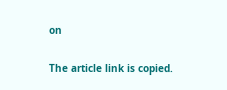on

The article link is copied.